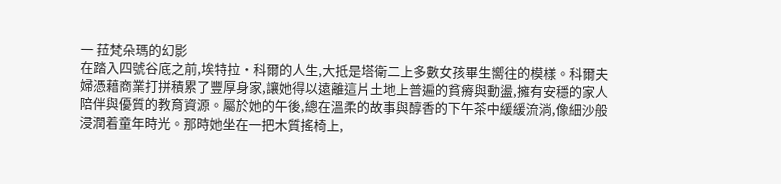一 菈梵朵瑪的幻影
在踏入四號谷底之前,埃特拉·科爾的人生,大抵是塔衛二上多數女孩畢生嚮往的模樣。科爾夫婦憑藉商業打拼積累了豐厚身家,讓她得以遠離這片土地上普遍的貧瘠與動盪,擁有安穩的家人陪伴與優質的教育資源。屬於她的午後,總在溫柔的故事與醇香的下午茶中緩緩流淌,像細沙般浸潤着童年時光。那時她坐在一把木質搖椅上,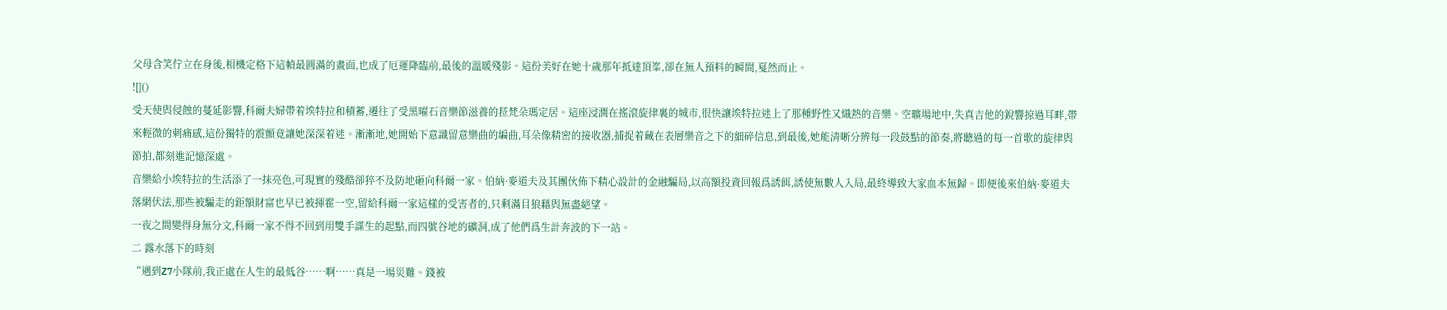父母含笑佇立在身後,相機定格下這幀最圓滿的畫面,也成了厄運降臨前,最後的溫暖殘影。這份美好在她十歲那年抵達頂峯,卻在無人預料的瞬間,戛然而止。
![]()
受天使與侵蝕的蔓延影響,科爾夫婦帶着埃特拉和積蓄,遷往了受黑曜石音樂節滋養的菈梵朵瑪定居。這座浸潤在搖滾旋律裏的城市,很快讓埃特拉迷上了那種野性又熾熱的音樂。空曠場地中,失真吉他的銳響掠過耳畔,帶來輕微的刺痛感,這份獨特的震顫竟讓她深深着迷。漸漸地,她開始下意識留意樂曲的編曲,耳朵像精密的接收器,捕捉着藏在表層樂音之下的細碎信息,到最後,她能清晰分辨每一段鼓點的節奏,將聽過的每一首歌的旋律與節拍,都刻進記憶深處。
音樂給小埃特拉的生活添了一抹亮色,可現實的殘酷卻猝不及防地砸向科爾一家。伯納·麥道夫及其團伙佈下精心設計的金融騙局,以高額投資回報爲誘餌,誘使無數人入局,最終導致大家血本無歸。即便後來伯納·麥道夫落網伏法,那些被騙走的鉅額財富也早已被揮霍一空,留給科爾一家這樣的受害者的,只剩滿目狼藉與無盡絕望。
一夜之間變得身無分文,科爾一家不得不回到用雙手謀生的起點,而四號谷地的礦洞,成了他們爲生計奔波的下一站。
二 露水落下的時刻
“遇到Z7小隊前,我正處在人生的最低谷……啊……真是一場災難。錢被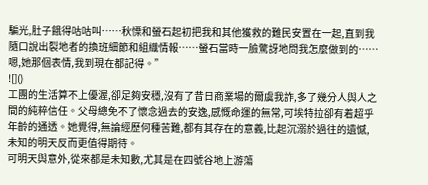騙光,肚子餓得咕咕叫……秋慄和螢石起初把我和其他獲救的難民安置在一起,直到我隨口說出裂地者的換班細節和組織情報……螢石當時一臉驚訝地問我怎麼做到的……嗯,她那個表情,我到現在都記得。”
![]()
工團的生活算不上優渥,卻足夠安穩,沒有了昔日商業場的爾虞我詐,多了幾分人與人之間的純粹信任。父母總免不了懷念過去的安逸,感慨命運的無常,可埃特拉卻有着超乎年齡的通透。她覺得,無論經歷何種苦難,都有其存在的意義,比起沉溺於過往的遺憾,未知的明天反而更值得期待。
可明天與意外,從來都是未知數,尤其是在四號谷地上游蕩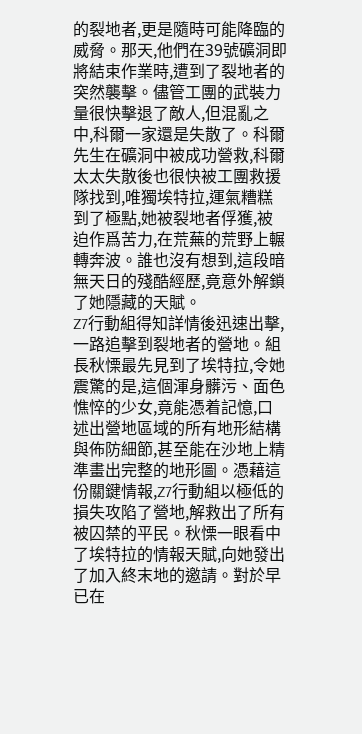的裂地者,更是隨時可能降臨的威脅。那天,他們在39號礦洞即將結束作業時,遭到了裂地者的突然襲擊。儘管工團的武裝力量很快擊退了敵人,但混亂之中,科爾一家還是失散了。科爾先生在礦洞中被成功營救,科爾太太失散後也很快被工團救援隊找到,唯獨埃特拉,運氣糟糕到了極點,她被裂地者俘獲,被迫作爲苦力,在荒蕪的荒野上輾轉奔波。誰也沒有想到,這段暗無天日的殘酷經歷,竟意外解鎖了她隱藏的天賦。
Z7行動組得知詳情後迅速出擊,一路追擊到裂地者的營地。組長秋慄最先見到了埃特拉,令她震驚的是,這個渾身髒污、面色憔悴的少女,竟能憑着記憶,口述出營地區域的所有地形結構與佈防細節,甚至能在沙地上精準畫出完整的地形圖。憑藉這份關鍵情報,Z7行動組以極低的損失攻陷了營地,解救出了所有被囚禁的平民。秋慄一眼看中了埃特拉的情報天賦,向她發出了加入終末地的邀請。對於早已在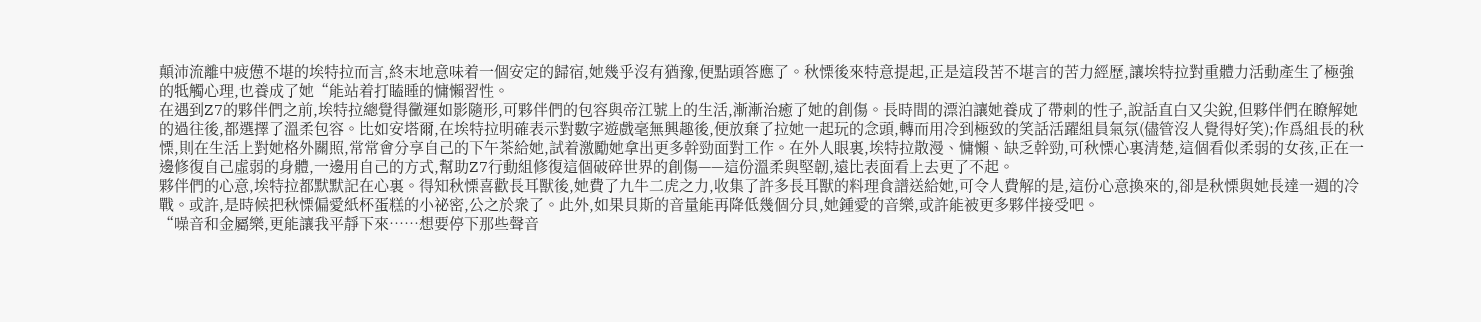顛沛流離中疲憊不堪的埃特拉而言,終末地意味着一個安定的歸宿,她幾乎沒有猶豫,便點頭答應了。秋慄後來特意提起,正是這段苦不堪言的苦力經歷,讓埃特拉對重體力活動產生了極強的牴觸心理,也養成了她“能站着打瞌睡的慵懶習性。
在遇到Z7的夥伴們之前,埃特拉總覺得黴運如影隨形,可夥伴們的包容與帝江號上的生活,漸漸治癒了她的創傷。長時間的漂泊讓她養成了帶刺的性子,說話直白又尖銳,但夥伴們在瞭解她的過往後,都選擇了溫柔包容。比如安塔爾,在埃特拉明確表示對數字遊戲毫無興趣後,便放棄了拉她一起玩的念頭,轉而用冷到極致的笑話活躍組員氣氛(儘管沒人覺得好笑);作爲組長的秋慄,則在生活上對她格外關照,常常會分享自己的下午茶給她,試着激勵她拿出更多幹勁面對工作。在外人眼裏,埃特拉散漫、慵懶、缺乏幹勁,可秋慄心裏清楚,這個看似柔弱的女孩,正在一邊修復自己虛弱的身體,一邊用自己的方式,幫助Z7行動組修復這個破碎世界的創傷——這份溫柔與堅韌,遠比表面看上去更了不起。
夥伴們的心意,埃特拉都默默記在心裏。得知秋慄喜歡長耳獸後,她費了九牛二虎之力,收集了許多長耳獸的料理食譜送給她,可令人費解的是,這份心意換來的,卻是秋慄與她長達一週的冷戰。或許,是時候把秋慄偏愛紙杯蛋糕的小祕密,公之於衆了。此外,如果貝斯的音量能再降低幾個分貝,她鍾愛的音樂,或許能被更多夥伴接受吧。
“噪音和金屬樂,更能讓我平靜下來……想要停下那些聲音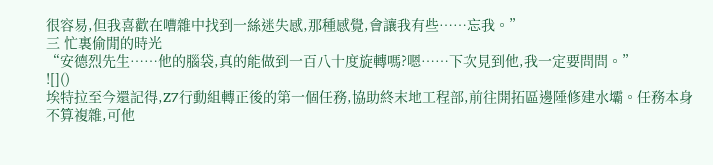很容易,但我喜歡在嘈雜中找到一絲迷失感,那種感覺,會讓我有些……忘我。”
三 忙裏偷閒的時光
“安德烈先生……他的腦袋,真的能做到一百八十度旋轉嗎?嗯……下次見到他,我一定要問問。”
![]()
埃特拉至今還記得,Z7行動組轉正後的第一個任務,協助終末地工程部,前往開拓區邊陲修建水壩。任務本身不算複雜,可他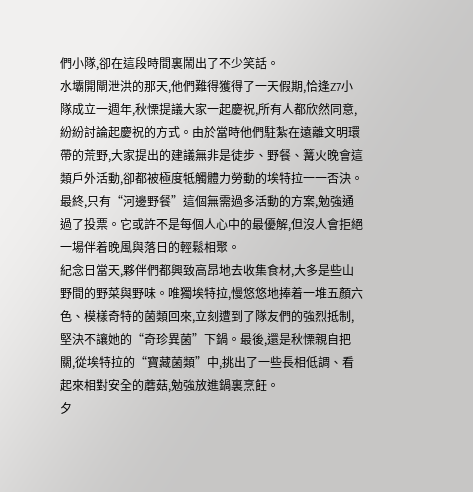們小隊,卻在這段時間裏鬧出了不少笑話。
水壩開閘泄洪的那天,他們難得獲得了一天假期,恰逢Z7小隊成立一週年,秋慄提議大家一起慶祝,所有人都欣然同意,紛紛討論起慶祝的方式。由於當時他們駐紮在遠離文明環帶的荒野,大家提出的建議無非是徒步、野餐、篝火晚會這類戶外活動,卻都被極度牴觸體力勞動的埃特拉一一否決。最終,只有“河邊野餐”這個無需過多活動的方案,勉強通過了投票。它或許不是每個人心中的最優解,但沒人會拒絕一場伴着晚風與落日的輕鬆相聚。
紀念日當天,夥伴們都興致高昂地去收集食材,大多是些山野間的野菜與野味。唯獨埃特拉,慢悠悠地捧着一堆五顏六色、模樣奇特的菌類回來,立刻遭到了隊友們的強烈抵制,堅決不讓她的“奇珍異菌”下鍋。最後,還是秋慄親自把關,從埃特拉的“寶藏菌類”中,挑出了一些長相低調、看起來相對安全的蘑菇,勉強放進鍋裏烹飪。
夕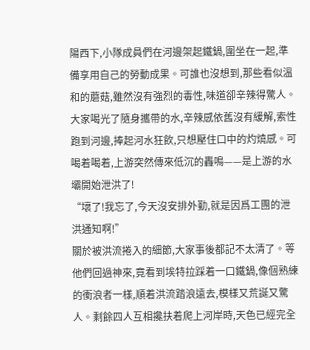陽西下,小隊成員們在河邊架起鐵鍋,圍坐在一起,準備享用自己的勞動成果。可誰也沒想到,那些看似溫和的蘑菇,雖然沒有強烈的毒性,味道卻辛辣得驚人。大家喝光了隨身攜帶的水,辛辣感依舊沒有緩解,索性跑到河邊,捧起河水狂飲,只想壓住口中的灼燒感。可喝着喝着,上游突然傳來低沉的轟鳴——是上游的水壩開始泄洪了!
“壞了!我忘了,今天沒安排外勤,就是因爲工團的泄洪通知啊!”
關於被洪流捲入的細節,大家事後都記不太清了。等他們回過神來,竟看到埃特拉踩着一口鐵鍋,像個熟練的衝浪者一樣,順着洪流踏浪遠去,模樣又荒誕又驚人。剩餘四人互相攙扶着爬上河岸時,天色已經完全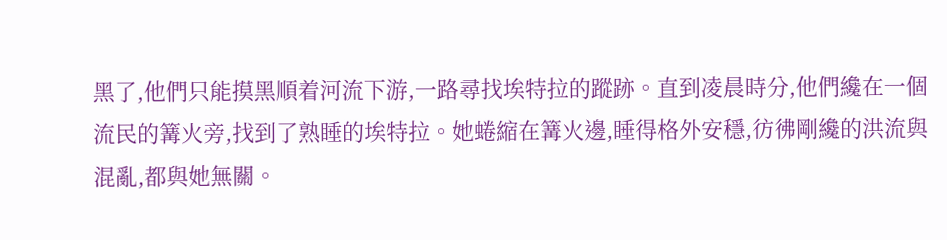黑了,他們只能摸黑順着河流下游,一路尋找埃特拉的蹤跡。直到凌晨時分,他們纔在一個流民的篝火旁,找到了熟睡的埃特拉。她蜷縮在篝火邊,睡得格外安穩,彷彿剛纔的洪流與混亂,都與她無關。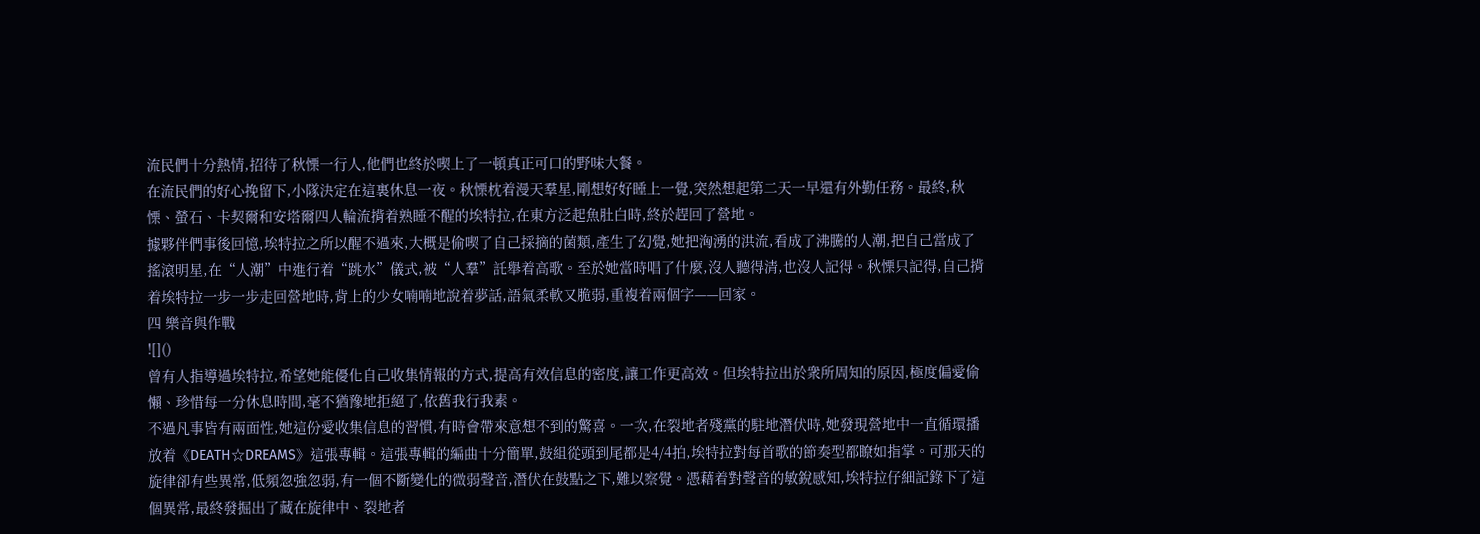流民們十分熱情,招待了秋慄一行人,他們也終於喫上了一頓真正可口的野味大餐。
在流民們的好心挽留下,小隊決定在這裏休息一夜。秋慄枕着漫天羣星,剛想好好睡上一覺,突然想起第二天一早還有外勤任務。最終,秋慄、螢石、卡契爾和安塔爾四人輪流揹着熟睡不醒的埃特拉,在東方泛起魚肚白時,終於趕回了營地。
據夥伴們事後回憶,埃特拉之所以醒不過來,大概是偷喫了自己採摘的菌類,產生了幻覺,她把洶湧的洪流,看成了沸騰的人潮,把自己當成了搖滾明星,在“人潮”中進行着“跳水”儀式,被“人羣”託舉着高歌。至於她當時唱了什麼,沒人聽得清,也沒人記得。秋慄只記得,自己揹着埃特拉一步一步走回營地時,背上的少女喃喃地說着夢話,語氣柔軟又脆弱,重複着兩個字——回家。
四 樂音與作戰
![]()
曾有人指導過埃特拉,希望她能優化自己收集情報的方式,提高有效信息的密度,讓工作更高效。但埃特拉出於衆所周知的原因,極度偏愛偷懶、珍惜每一分休息時間,毫不猶豫地拒絕了,依舊我行我素。
不過凡事皆有兩面性,她這份愛收集信息的習慣,有時會帶來意想不到的驚喜。一次,在裂地者殘黨的駐地潛伏時,她發現營地中一直循環播放着《DEATH☆DREAMS》這張專輯。這張專輯的編曲十分簡單,鼓組從頭到尾都是4/4拍,埃特拉對每首歌的節奏型都瞭如指掌。可那天的旋律卻有些異常,低頻忽強忽弱,有一個不斷變化的微弱聲音,潛伏在鼓點之下,難以察覺。憑藉着對聲音的敏銳感知,埃特拉仔細記錄下了這個異常,最終發掘出了藏在旋律中、裂地者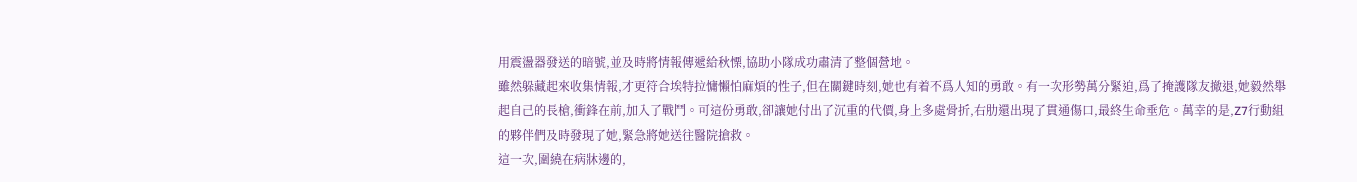用震盪器發送的暗號,並及時將情報傳遞給秋慄,協助小隊成功肅清了整個營地。
雖然躲藏起來收集情報,才更符合埃特拉慵懶怕麻煩的性子,但在關鍵時刻,她也有着不爲人知的勇敢。有一次形勢萬分緊迫,爲了掩護隊友撤退,她毅然舉起自己的長槍,衝鋒在前,加入了戰鬥。可這份勇敢,卻讓她付出了沉重的代價,身上多處骨折,右肋還出現了貫通傷口,最終生命垂危。萬幸的是,Z7行動組的夥伴們及時發現了她,緊急將她送往醫院搶救。
這一次,圍繞在病牀邊的,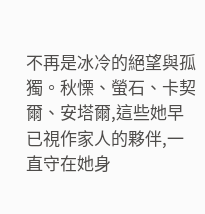不再是冰冷的絕望與孤獨。秋慄、螢石、卡契爾、安塔爾,這些她早已視作家人的夥伴,一直守在她身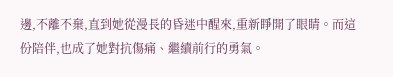邊,不離不棄,直到她從漫長的昏迷中醒來,重新睜開了眼睛。而這份陪伴,也成了她對抗傷痛、繼續前行的勇氣。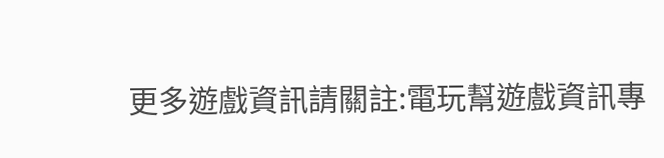更多遊戲資訊請關註:電玩幫遊戲資訊專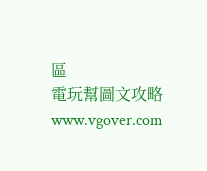區
電玩幫圖文攻略 www.vgover.com